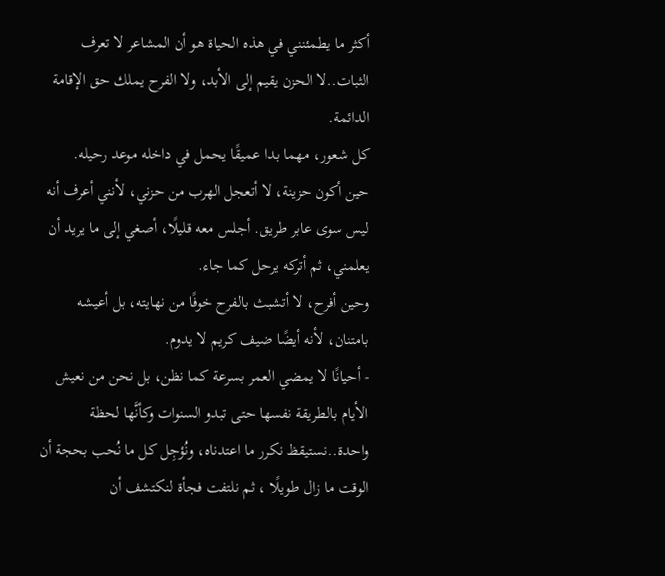أكثر ما يطمئنني في هذه الحياة هو أن المشاعر لا تعرف الثبات..لا الحزن يقيم إلى الأبد، ولا الفرح يملك حق الإقامة الدائمة.
كل شعور، مهما بدا عميقًا يحمل في داخله موعد رحيله.
حين أكون حزينة، لا أتعجل الهرب من حزني، لأنني أعرف أنه ليس سوى عابر طريق. أجلس معه قليلًا، أصغي إلى ما يريد أن يعلمني، ثم أتركه يرحل كما جاء.
وحين أفرح، لا أتشبث بالفرح خوفًا من نهايته، بل أعيشه بامتنان، لأنه أيضًا ضيف كريم لا يدوم.
- أحيانًا لا يمضي العمر بسرعة كما نظن، بل نحن من نعيش الأيام بالطريقة نفسها حتى تبدو السنوات وكأنَّها لحظة واحدة..نستيقظ نكرر ما اعتدناه، ونُؤجِل كل ما نُحب بحجة أن الوقت ما زال طويلًا ، ثم نلتفت فجأة لنكتشف أن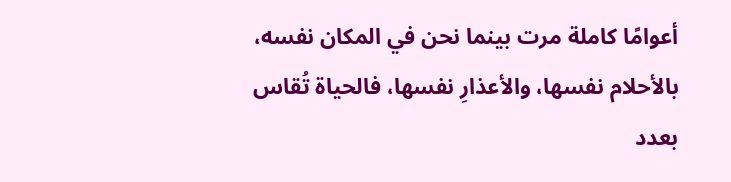أعوامًا كاملة مرت بينما نحن في المكان نفسه، بالأحلام نفسها، والأعذارِ نفسها، فالحياة تُقاس بعدد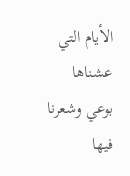الأيام التي عشناها بوعي وشعرنا فيها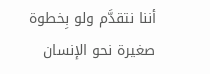أننا نتقدَّم ولو بِخطوة صغيرة نحو الإنسان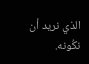الذي نريد أن نكُونه.